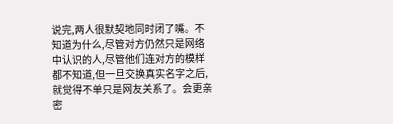说完,两人很默契地同时闭了嘴。不知道为什么,尽管对方仍然只是网络中认识的人,尽管他们连对方的模样都不知道,但一旦交换真实名字之后,就觉得不单只是网友关系了。会更亲密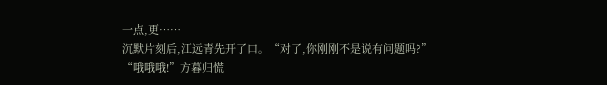一点,更……
沉默片刻后,江远青先开了口。“对了,你刚刚不是说有问题吗?”
“哦哦哦!”方暮归慌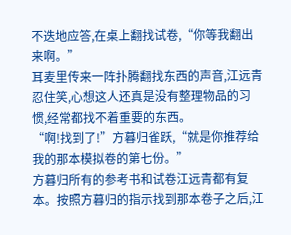不迭地应答,在桌上翻找试卷,“你等我翻出来啊。”
耳麦里传来一阵扑腾翻找东西的声音,江远青忍住笑,心想这人还真是没有整理物品的习惯,经常都找不着重要的东西。
“啊!找到了!”方暮归雀跃,“就是你推荐给我的那本模拟卷的第七份。”
方暮归所有的参考书和试卷江远青都有复本。按照方暮归的指示找到那本卷子之后,江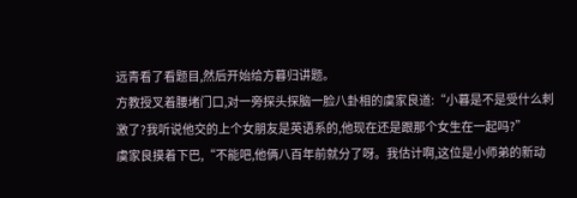远青看了看题目,然后开始给方暮归讲题。
方教授叉着腰堵门口,对一旁探头探脑一脸八卦相的虞家良道:“小暮是不是受什么刺激了?我听说他交的上个女朋友是英语系的,他现在还是跟那个女生在一起吗?”
虞家良摸着下巴,“不能吧,他俩八百年前就分了呀。我估计啊,这位是小师弟的新动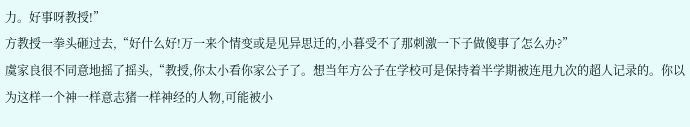力。好事呀教授!”
方教授一拳头砸过去,“好什么好!万一来个情变或是见异思迁的,小暮受不了那刺激一下子做傻事了怎么办?”
虞家良很不同意地摇了摇头,“教授,你太小看你家公子了。想当年方公子在学校可是保持着半学期被连甩九次的超人记录的。你以为这样一个神一样意志猪一样神经的人物,可能被小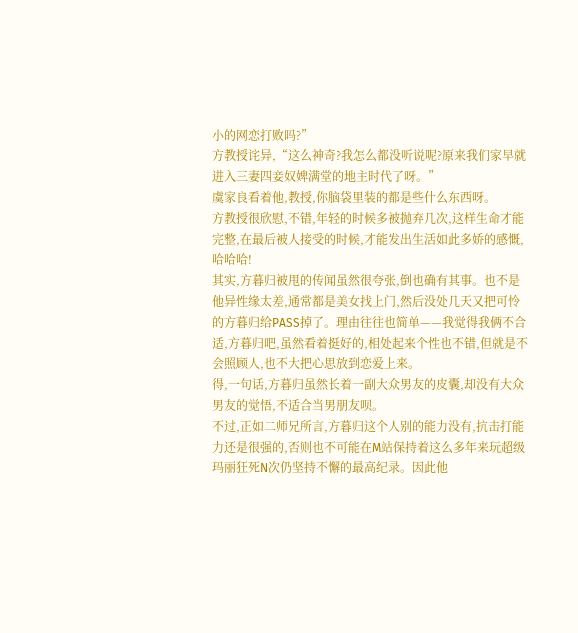小的网恋打败吗?”
方教授诧异,“这么神奇?我怎么都没听说呢?原来我们家早就进入三妻四妾奴婢满堂的地主时代了呀。”
虞家良看着他,教授,你脑袋里装的都是些什么东西呀。
方教授很欣慰,不错,年轻的时候多被抛弃几次,这样生命才能完整,在最后被人接受的时候,才能发出生活如此多娇的感慨,哈哈哈!
其实,方暮归被甩的传闻虽然很夸张,倒也确有其事。也不是他异性缘太差,通常都是美女找上门,然后没处几天又把可怜的方暮归给PASS掉了。理由往往也简单——我觉得我俩不合适,方暮归吧,虽然看着挺好的,相处起来个性也不错,但就是不会照顾人,也不大把心思放到恋爱上来。
得,一句话,方暮归虽然长着一副大众男友的皮囊,却没有大众男友的觉悟,不适合当男朋友呗。
不过,正如二师兄所言,方暮归这个人别的能力没有,抗击打能力还是很强的,否则也不可能在M站保持着这么多年来玩超级玛丽狂死N次仍坚持不懈的最高纪录。因此他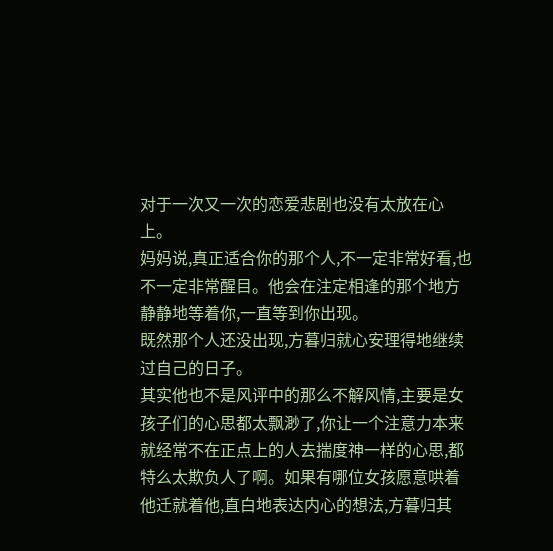对于一次又一次的恋爱悲剧也没有太放在心上。
妈妈说,真正适合你的那个人,不一定非常好看,也不一定非常醒目。他会在注定相逢的那个地方静静地等着你,一直等到你出现。
既然那个人还没出现,方暮归就心安理得地继续过自己的日子。
其实他也不是风评中的那么不解风情,主要是女
孩子们的心思都太飘渺了,你让一个注意力本来就经常不在正点上的人去揣度神一样的心思,都特么太欺负人了啊。如果有哪位女孩愿意哄着他迁就着他,直白地表达内心的想法,方暮归其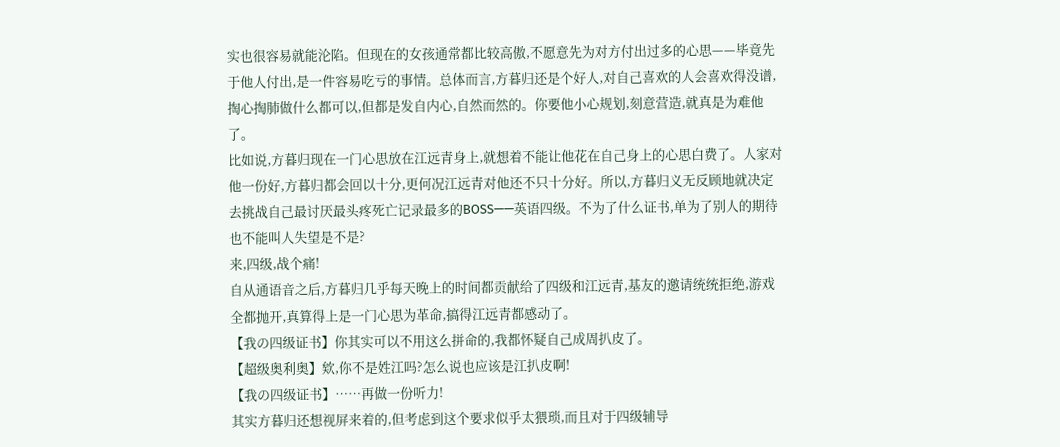实也很容易就能沦陷。但现在的女孩通常都比较高傲,不愿意先为对方付出过多的心思——毕竟先于他人付出,是一件容易吃亏的事情。总体而言,方暮归还是个好人,对自己喜欢的人会喜欢得没谱,掏心掏肺做什么都可以,但都是发自内心,自然而然的。你要他小心规划,刻意营造,就真是为难他了。
比如说,方暮归现在一门心思放在江远青身上,就想着不能让他花在自己身上的心思白费了。人家对他一份好,方暮归都会回以十分,更何况江远青对他还不只十分好。所以,方暮归义无反顾地就决定去挑战自己最讨厌最头疼死亡记录最多的BOSS——英语四级。不为了什么证书,单为了别人的期待也不能叫人失望是不是?
来,四级,战个痛!
自从通语音之后,方暮归几乎每天晚上的时间都贡献给了四级和江远青,基友的邀请统统拒绝,游戏全都抛开,真算得上是一门心思为革命,搞得江远青都感动了。
【我の四级证书】你其实可以不用这么拼命的,我都怀疑自己成周扒皮了。
【超级奥利奥】欸,你不是姓江吗?怎么说也应该是江扒皮啊!
【我の四级证书】……再做一份听力!
其实方暮归还想视屏来着的,但考虑到这个要求似乎太猥琐,而且对于四级辅导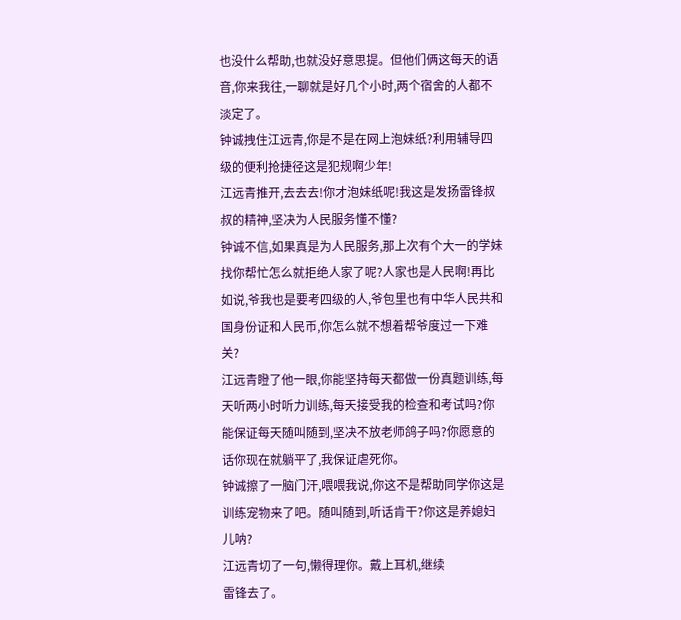也没什么帮助,也就没好意思提。但他们俩这每天的语音,你来我往,一聊就是好几个小时,两个宿舍的人都不淡定了。
钟诚拽住江远青,你是不是在网上泡妹纸?利用辅导四级的便利抢捷径这是犯规啊少年!
江远青推开,去去去!你才泡妹纸呢!我这是发扬雷锋叔叔的精神,坚决为人民服务懂不懂?
钟诚不信,如果真是为人民服务,那上次有个大一的学妹找你帮忙怎么就拒绝人家了呢?人家也是人民啊!再比如说,爷我也是要考四级的人,爷包里也有中华人民共和国身份证和人民币,你怎么就不想着帮爷度过一下难关?
江远青瞪了他一眼,你能坚持每天都做一份真题训练,每天听两小时听力训练,每天接受我的检查和考试吗?你能保证每天随叫随到,坚决不放老师鸽子吗?你愿意的话你现在就躺平了,我保证虐死你。
钟诚擦了一脑门汗,喂喂我说,你这不是帮助同学你这是训练宠物来了吧。随叫随到,听话肯干?你这是养媳妇儿呐?
江远青切了一句,懒得理你。戴上耳机,继续
雷锋去了。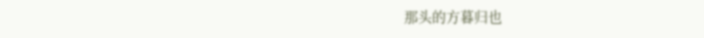那头的方暮归也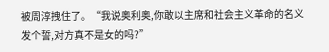被周淳拽住了。“我说奥利奥,你敢以主席和社会主义革命的名义发个誓,对方真不是女的吗?”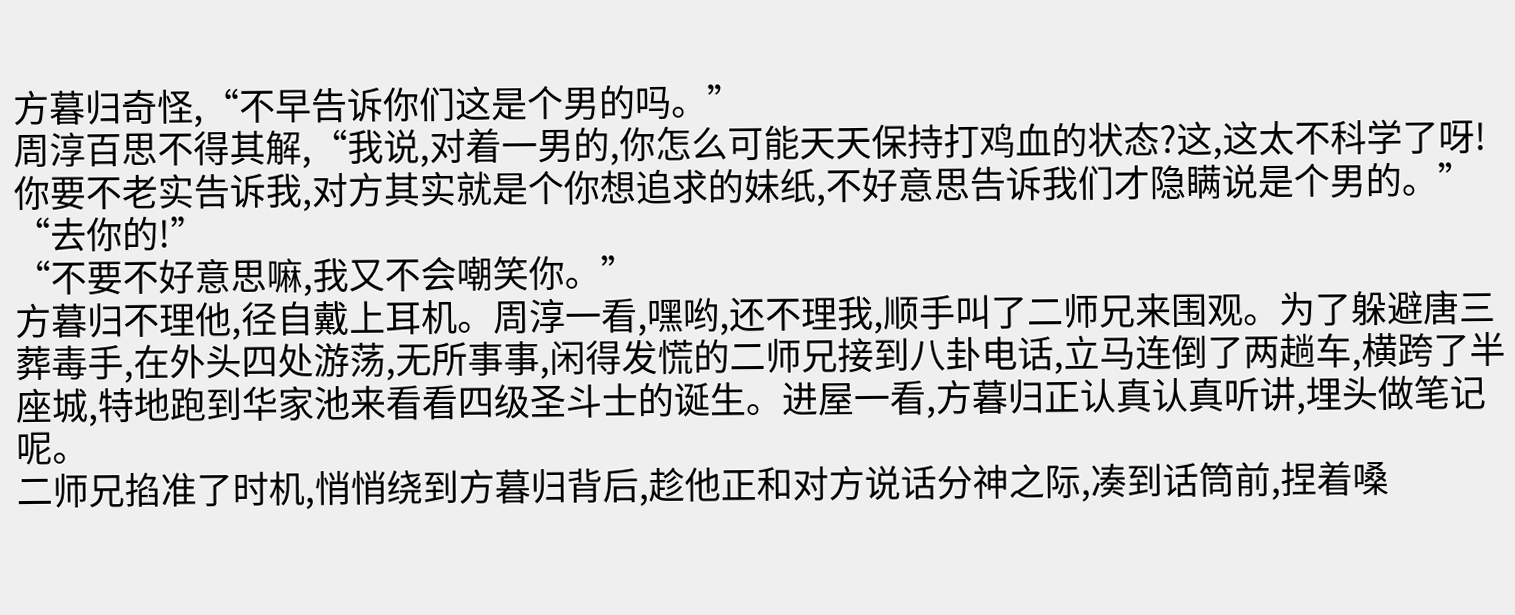方暮归奇怪,“不早告诉你们这是个男的吗。”
周淳百思不得其解,“我说,对着一男的,你怎么可能天天保持打鸡血的状态?这,这太不科学了呀!你要不老实告诉我,对方其实就是个你想追求的妹纸,不好意思告诉我们才隐瞒说是个男的。”
“去你的!”
“不要不好意思嘛,我又不会嘲笑你。”
方暮归不理他,径自戴上耳机。周淳一看,嘿哟,还不理我,顺手叫了二师兄来围观。为了躲避唐三葬毒手,在外头四处游荡,无所事事,闲得发慌的二师兄接到八卦电话,立马连倒了两趟车,横跨了半座城,特地跑到华家池来看看四级圣斗士的诞生。进屋一看,方暮归正认真认真听讲,埋头做笔记呢。
二师兄掐准了时机,悄悄绕到方暮归背后,趁他正和对方说话分神之际,凑到话筒前,捏着嗓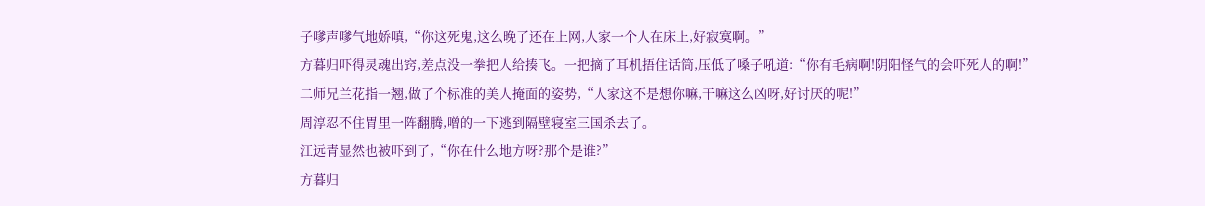子嗲声嗲气地娇嗔,“你这死鬼,这么晚了还在上网,人家一个人在床上,好寂寞啊。”
方暮归吓得灵魂出窍,差点没一拳把人给揍飞。一把摘了耳机捂住话筒,压低了嗓子吼道:“你有毛病啊!阴阳怪气的会吓死人的啊!”
二师兄兰花指一翘,做了个标准的美人掩面的姿势,“人家这不是想你嘛,干嘛这么凶呀,好讨厌的呢!”
周淳忍不住胃里一阵翻腾,噌的一下逃到隔壁寝室三国杀去了。
江远青显然也被吓到了,“你在什么地方呀?那个是谁?”
方暮归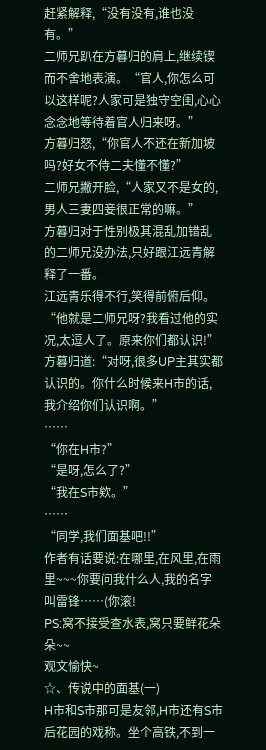赶紧解释,“没有没有,谁也没有。”
二师兄趴在方暮归的肩上,继续锲而不舍地表演。“官人,你怎么可以这样呢?人家可是独守空闺,心心念念地等待着官人归来呀。”
方暮归怒,“你官人不还在新加坡吗?好女不侍二夫懂不懂?”
二师兄撇开脸,“人家又不是女的,男人三妻四妾很正常的嘛。”
方暮归对于性别极其混乱加错乱的二师兄没办法,只好跟江远青解释了一番。
江远青乐得不行,笑得前俯后仰。“他就是二师兄呀?我看过他的实况,太逗人了。原来你们都认识!”
方暮归道:“对呀,很多UP主其实都认识的。你什么时候来H市的话,我介绍你们认识啊。”
……
“你在H市?”
“是呀,怎么了?”
“我在S市欸。”
……
“同学,我们面基吧!!”
作者有话要说:在哪里,在风里,在雨里~~~你要问我什么人,我的名字叫雷锋……(你滚!
PS:窝不接受查水表,窝只要鲜花朵朵~~
观文愉快~
☆、传说中的面基(一)
H市和S市那可是友邻,H市还有S市后花园的戏称。坐个高铁,不到一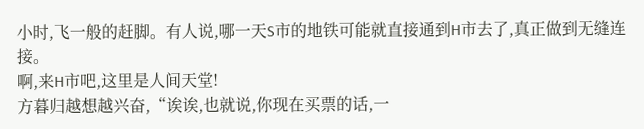小时,飞一般的赶脚。有人说,哪一天S市的地铁可能就直接通到H市去了,真正做到无缝连接。
啊,来H市吧,这里是人间天堂!
方暮归越想越兴奋,“诶诶,也就说,你现在买票的话,一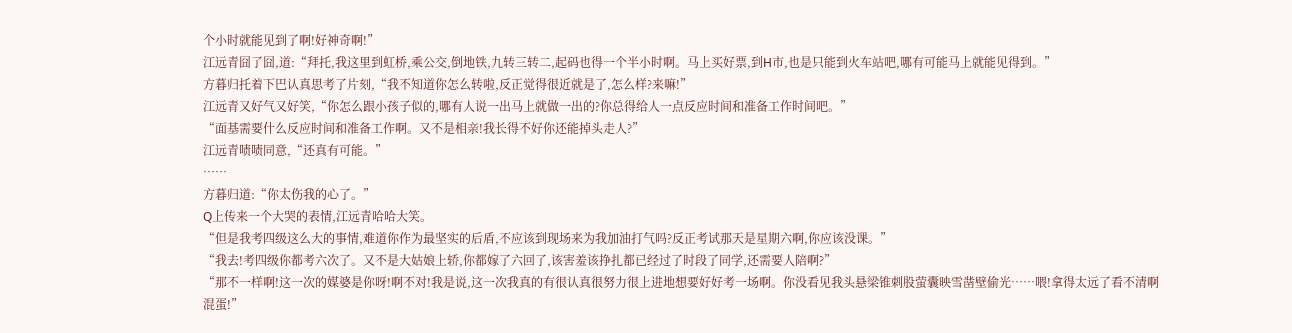个小时就能见到了啊!好神奇啊!”
江远青囧了囧,道:“拜托,我这里到虹桥,乘公交,倒地铁,九转三转二,起码也得一个半小时啊。马上买好票,到H市,也是只能到火车站吧,哪有可能马上就能见得到。”
方暮归托着下巴认真思考了片刻,“我不知道你怎么转啦,反正觉得很近就是了,怎么样?来嘛!”
江远青又好气又好笑,“你怎么跟小孩子似的,哪有人说一出马上就做一出的?你总得给人一点反应时间和准备工作时间吧。”
“面基需要什么反应时间和准备工作啊。又不是相亲!我长得不好你还能掉头走人?”
江远青啧啧同意,“还真有可能。”
……
方暮归道:“你太伤我的心了。”
Q上传来一个大哭的表情,江远青哈哈大笑。
“但是我考四级这么大的事情,难道你作为最坚实的后盾,不应该到现场来为我加油打气吗?反正考试那天是星期六啊,你应该没课。”
“我去!考四级你都考六次了。又不是大姑娘上轿,你都嫁了六回了,该害羞该挣扎都已经过了时段了同学,还需要人陪啊?”
“那不一样啊!这一次的媒婆是你呀!啊不对!我是说,这一次我真的有很认真很努力很上进地想要好好考一场啊。你没看见我头悬梁锥刺股萤囊映雪凿壁偷光……喂!拿得太远了看不清啊混蛋!”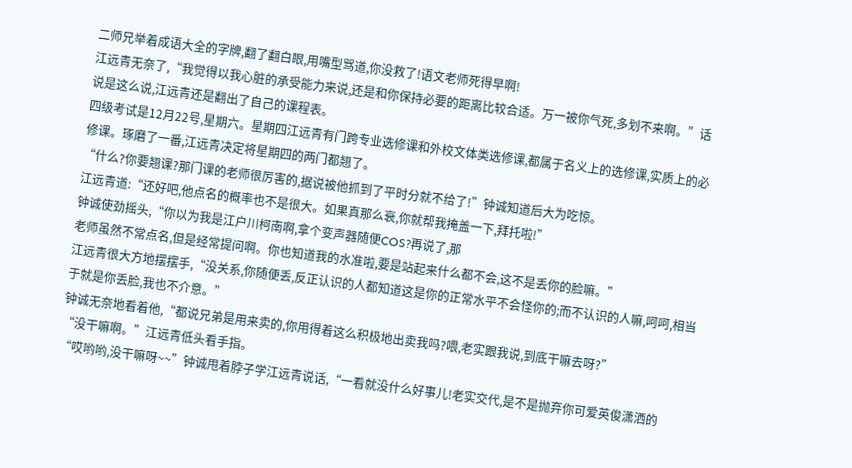二师兄举着成语大全的字牌,翻了翻白眼,用嘴型骂道,你没救了!语文老师死得早啊!
江远青无奈了,“我觉得以我心脏的承受能力来说,还是和你保持必要的距离比较合适。万一被你气死,多划不来啊。”话说是这么说,江远青还是翻出了自己的课程表。
四级考试是12月22号,星期六。星期四江远青有门跨专业选修课和外校文体类选修课,都属于名义上的选修课,实质上的必修课。琢磨了一番,江远青决定将星期四的两门都翘了。
“什么?你要翘课?那门课的老师很厉害的,据说被他抓到了平时分就不给了!”钟诚知道后大为吃惊。
江远青道:“还好吧,他点名的概率也不是很大。如果真那么衰,你就帮我掩盖一下,拜托啦!”
钟诚使劲摇头,“你以为我是江户川柯南啊,拿个变声器随便COS?再说了,那
老师虽然不常点名,但是经常提问啊。你也知道我的水准啦,要是站起来什么都不会,这不是丢你的脸嘛。”
江远青很大方地摆摆手,“没关系,你随便丢,反正认识的人都知道这是你的正常水平不会怪你的;而不认识的人嘛,呵呵,相当于就是你丢脸,我也不介意。”
钟诚无奈地看着他,“都说兄弟是用来卖的,你用得着这么积极地出卖我吗?喂,老实跟我说,到底干嘛去呀?”
“没干嘛啊。”江远青低头看手指。
“哎哟哟,没干嘛呀~~”钟诚甩着脖子学江远青说话,“一看就没什么好事儿!老实交代,是不是抛弃你可爱英俊潇洒的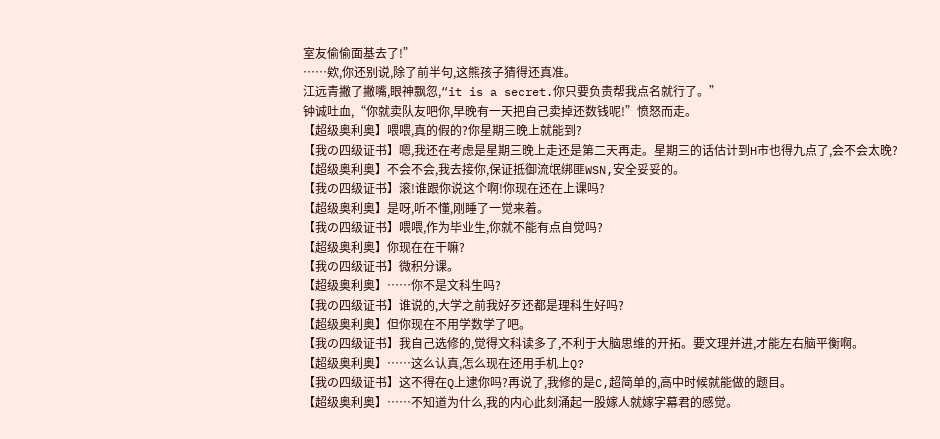室友偷偷面基去了!”
……欸,你还别说,除了前半句,这熊孩子猜得还真准。
江远青撇了撇嘴,眼神飘忽,“it is a secret.你只要负责帮我点名就行了。”
钟诚吐血,“你就卖队友吧你,早晚有一天把自己卖掉还数钱呢!”愤怒而走。
【超级奥利奥】喂喂,真的假的?你星期三晚上就能到?
【我の四级证书】嗯,我还在考虑是星期三晚上走还是第二天再走。星期三的话估计到H市也得九点了,会不会太晚?
【超级奥利奥】不会不会,我去接你,保证抵御流氓绑匪WSN,安全妥妥的。
【我の四级证书】滚!谁跟你说这个啊!你现在还在上课吗?
【超级奥利奥】是呀,听不懂,刚睡了一觉来着。
【我の四级证书】喂喂,作为毕业生,你就不能有点自觉吗?
【超级奥利奥】你现在在干嘛?
【我の四级证书】微积分课。
【超级奥利奥】……你不是文科生吗?
【我の四级证书】谁说的,大学之前我好歹还都是理科生好吗?
【超级奥利奥】但你现在不用学数学了吧。
【我の四级证书】我自己选修的,觉得文科读多了,不利于大脑思维的开拓。要文理并进,才能左右脑平衡啊。
【超级奥利奥】……这么认真,怎么现在还用手机上Q?
【我の四级证书】这不得在Q上逮你吗?再说了,我修的是C,超简单的,高中时候就能做的题目。
【超级奥利奥】……不知道为什么,我的内心此刻涌起一股嫁人就嫁字幕君的感觉。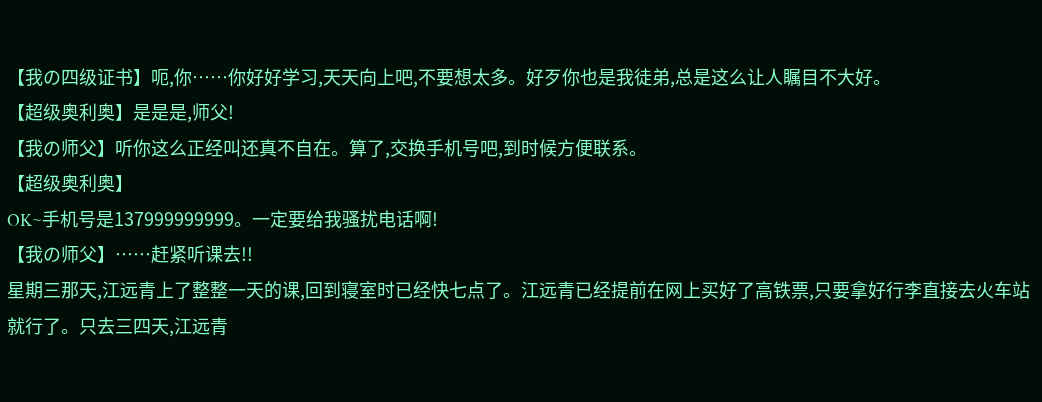【我の四级证书】呃,你……你好好学习,天天向上吧,不要想太多。好歹你也是我徒弟,总是这么让人瞩目不大好。
【超级奥利奥】是是是,师父!
【我の师父】听你这么正经叫还真不自在。算了,交换手机号吧,到时候方便联系。
【超级奥利奥】
OK~手机号是137999999999。一定要给我骚扰电话啊!
【我の师父】……赶紧听课去!!
星期三那天,江远青上了整整一天的课,回到寝室时已经快七点了。江远青已经提前在网上买好了高铁票,只要拿好行李直接去火车站就行了。只去三四天,江远青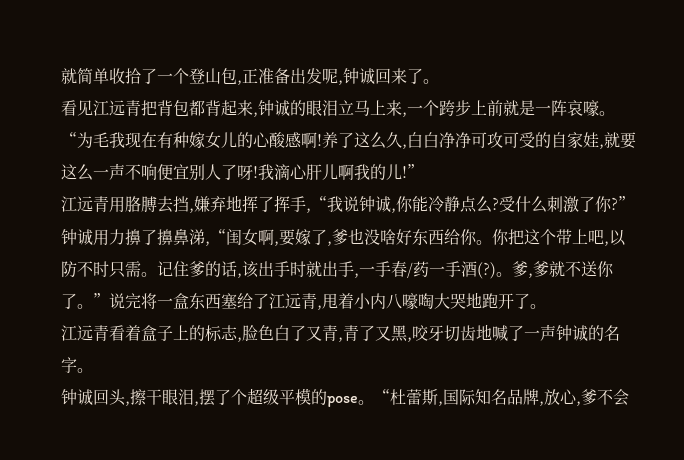就简单收拾了一个登山包,正准备出发呢,钟诚回来了。
看见江远青把背包都背起来,钟诚的眼泪立马上来,一个跨步上前就是一阵哀嚎。“为毛我现在有种嫁女儿的心酸感啊!养了这么久,白白净净可攻可受的自家娃,就要这么一声不响便宜别人了呀!我滴心肝儿啊我的儿!”
江远青用胳膊去挡,嫌弃地挥了挥手,“我说钟诚,你能冷静点么?受什么刺激了你?”
钟诚用力擤了擤鼻涕,“闺女啊,要嫁了,爹也没啥好东西给你。你把这个带上吧,以防不时只需。记住爹的话,该出手时就出手,一手春/药一手酒(?)。爹,爹就不送你了。”说完将一盒东西塞给了江远青,甩着小内八嚎啕大哭地跑开了。
江远青看着盒子上的标志,脸色白了又青,青了又黑,咬牙切齿地喊了一声钟诚的名字。
钟诚回头,擦干眼泪,摆了个超级平模的pose。“杜蕾斯,国际知名品牌,放心,爹不会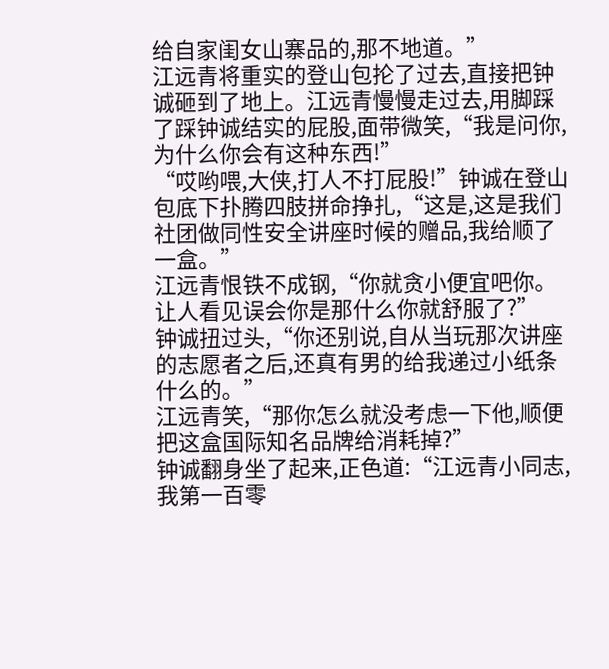给自家闺女山寨品的,那不地道。”
江远青将重实的登山包抡了过去,直接把钟诚砸到了地上。江远青慢慢走过去,用脚踩了踩钟诚结实的屁股,面带微笑,“我是问你,为什么你会有这种东西!”
“哎哟喂,大侠,打人不打屁股!”钟诚在登山包底下扑腾四肢拼命挣扎,“这是,这是我们社团做同性安全讲座时候的赠品,我给顺了一盒。”
江远青恨铁不成钢,“你就贪小便宜吧你。让人看见误会你是那什么你就舒服了?”
钟诚扭过头,“你还别说,自从当玩那次讲座的志愿者之后,还真有男的给我递过小纸条什么的。”
江远青笑,“那你怎么就没考虑一下他,顺便把这盒国际知名品牌给消耗掉?”
钟诚翻身坐了起来,正色道:“江远青小同志,我第一百零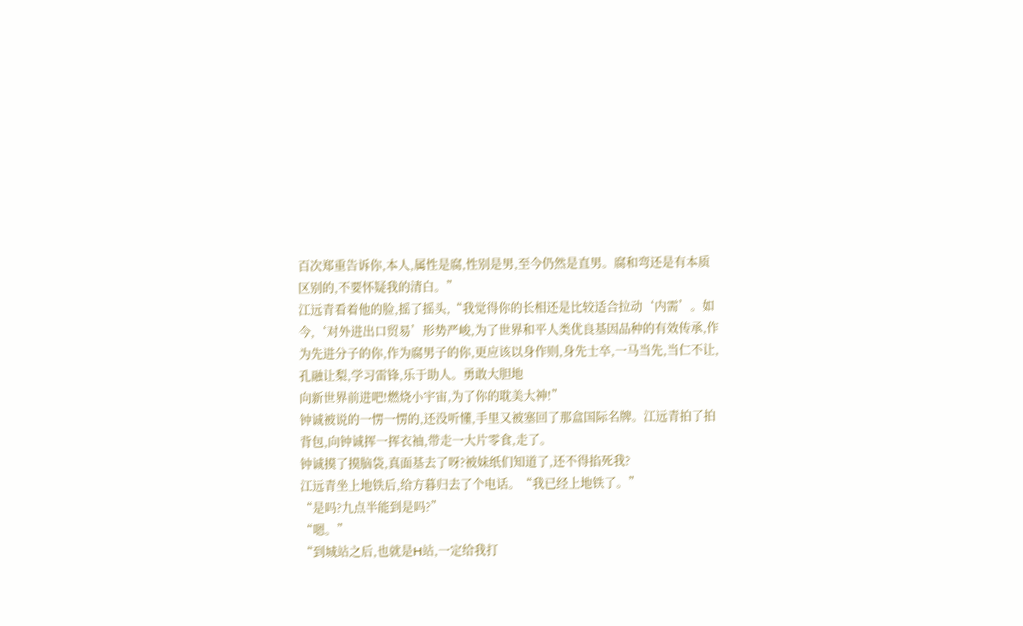百次郑重告诉你,本人,属性是腐,性别是男,至今仍然是直男。腐和弯还是有本质区别的,不要怀疑我的清白。”
江远青看着他的脸,摇了摇头,“我觉得你的长相还是比较适合拉动‘内需’。如今,‘对外进出口贸易’形势严峻,为了世界和平人类优良基因品种的有效传承,作为先进分子的你,作为腐男子的你,更应该以身作则,身先士卒,一马当先,当仁不让,孔融让梨,学习雷锋,乐于助人。勇敢大胆地
向新世界前进吧!燃烧小宇宙,为了你的耽美大神!”
钟诚被说的一愣一愣的,还没听懂,手里又被塞回了那盒国际名牌。江远青拍了拍背包,向钟诚挥一挥衣袖,带走一大片零食,走了。
钟诚摸了摸脑袋,真面基去了呀?被妹纸们知道了,还不得掐死我?
江远青坐上地铁后,给方暮归去了个电话。“我已经上地铁了。”
“是吗?九点半能到是吗?”
“嗯。”
“到城站之后,也就是H站,一定给我打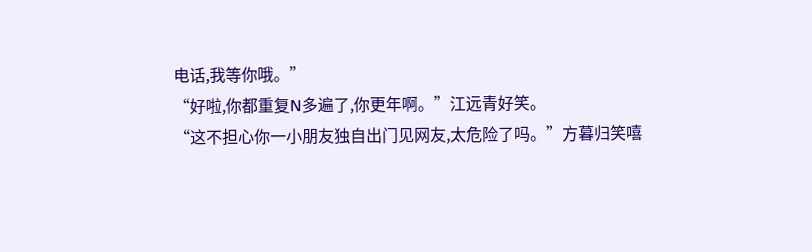电话,我等你哦。”
“好啦,你都重复N多遍了,你更年啊。”江远青好笑。
“这不担心你一小朋友独自出门见网友,太危险了吗。”方暮归笑嘻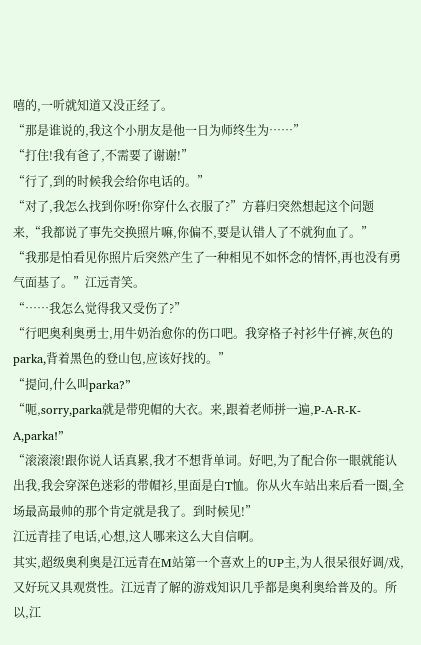嘻的,一听就知道又没正经了。
“那是谁说的,我这个小朋友是他一日为师终生为……”
“打住!我有爸了,不需要了谢谢!”
“行了,到的时候我会给你电话的。”
“对了,我怎么找到你呀!你穿什么衣服了?”方暮归突然想起这个问题来,“我都说了事先交换照片嘛,你偏不,要是认错人了不就狗血了。”
“我那是怕看见你照片后突然产生了一种相见不如怀念的情怀,再也没有勇气面基了。”江远青笑。
“……我怎么觉得我又受伤了?”
“行吧奥利奥勇士,用牛奶治愈你的伤口吧。我穿格子衬衫牛仔裤,灰色的parka,背着黑色的登山包,应该好找的。”
“提问,什么叫parka?”
“呃,sorry,parka就是带兜帽的大衣。来,跟着老师拼一遍,P-A-R-K-A,parka!”
“滚滚滚!跟你说人话真累,我才不想背单词。好吧,为了配合你一眼就能认出我,我会穿深色迷彩的带帽衫,里面是白T恤。你从火车站出来后看一圈,全场最高最帅的那个肯定就是我了。到时候见!”
江远青挂了电话,心想,这人哪来这么大自信啊。
其实,超级奥利奥是江远青在M站第一个喜欢上的UP主,为人很呆很好调/戏,又好玩又具观赏性。江远青了解的游戏知识几乎都是奥利奥给普及的。所以,江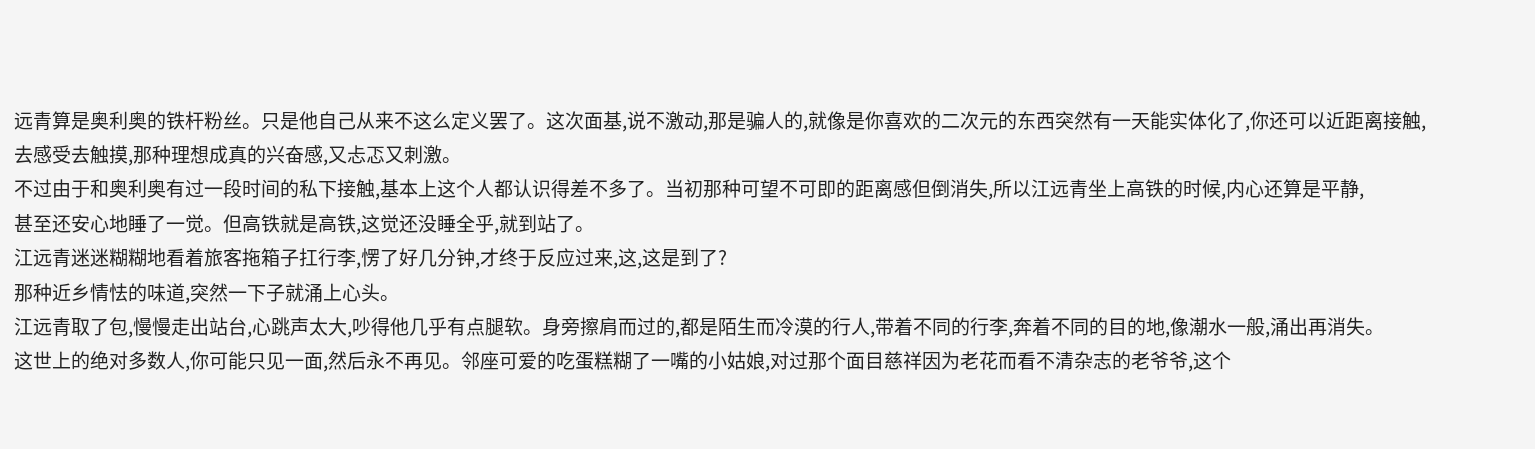远青算是奥利奥的铁杆粉丝。只是他自己从来不这么定义罢了。这次面基,说不激动,那是骗人的,就像是你喜欢的二次元的东西突然有一天能实体化了,你还可以近距离接触,去感受去触摸,那种理想成真的兴奋感,又忐忑又刺激。
不过由于和奥利奥有过一段时间的私下接触,基本上这个人都认识得差不多了。当初那种可望不可即的距离感但倒消失,所以江远青坐上高铁的时候,内心还算是平静,
甚至还安心地睡了一觉。但高铁就是高铁,这觉还没睡全乎,就到站了。
江远青迷迷糊糊地看着旅客拖箱子扛行李,愣了好几分钟,才终于反应过来,这,这是到了?
那种近乡情怯的味道,突然一下子就涌上心头。
江远青取了包,慢慢走出站台,心跳声太大,吵得他几乎有点腿软。身旁擦肩而过的,都是陌生而冷漠的行人,带着不同的行李,奔着不同的目的地,像潮水一般,涌出再消失。
这世上的绝对多数人,你可能只见一面,然后永不再见。邻座可爱的吃蛋糕糊了一嘴的小姑娘,对过那个面目慈祥因为老花而看不清杂志的老爷爷,这个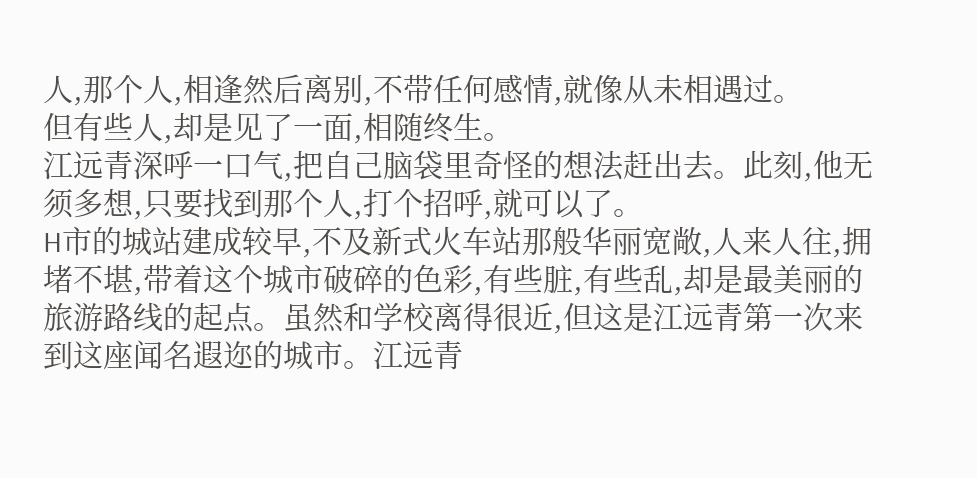人,那个人,相逢然后离别,不带任何感情,就像从未相遇过。
但有些人,却是见了一面,相随终生。
江远青深呼一口气,把自己脑袋里奇怪的想法赶出去。此刻,他无须多想,只要找到那个人,打个招呼,就可以了。
H市的城站建成较早,不及新式火车站那般华丽宽敞,人来人往,拥堵不堪,带着这个城市破碎的色彩,有些脏,有些乱,却是最美丽的旅游路线的起点。虽然和学校离得很近,但这是江远青第一次来到这座闻名遐迩的城市。江远青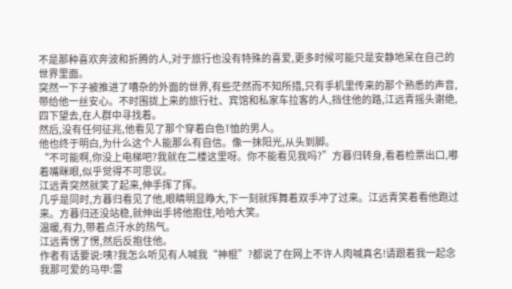不是那种喜欢奔波和折腾的人,对于旅行也没有特殊的喜爱,更多时候可能只是安静地呆在自己的世界里面。
突然一下子被推进了嘈杂的外面的世界,有些茫然而不知所措,只有手机里传来的那个熟悉的声音,带给他一丝安心。不时围拢上来的旅行社、宾馆和私家车拉客的人,挡住他的路,江远青摇头谢绝,四下望去,在人群中寻找着。
然后,没有任何征兆,他看见了那个穿着白色T恤的男人。
他也终于明白,为什么这个人能那么有自信。像一抹阳光,从头到脚。
“不可能啊,你没上电梯吧?我就在二楼这里呀。你不能看见我吗?”方暮归转身,看着检票出口,嘟着嘴眯眼,似乎觉得不可思议。
江远青突然就笑了起来,伸手挥了挥。
几乎是同时,方暮归看见了他,眼睛明显睁大,下一刻就挥舞着双手冲了过来。江远青笑着看他跑过来。方暮归还没站稳,就伸出手将他抱住,哈哈大笑。
温暖,有力,带着点汗水的热气。
江远青愣了愣,然后反抱住他。
作者有话要说:咦?我怎么听见有人喊我“神棍”?都说了在网上不许人肉喊真名!请跟着我一起念我那可爱的马甲:雷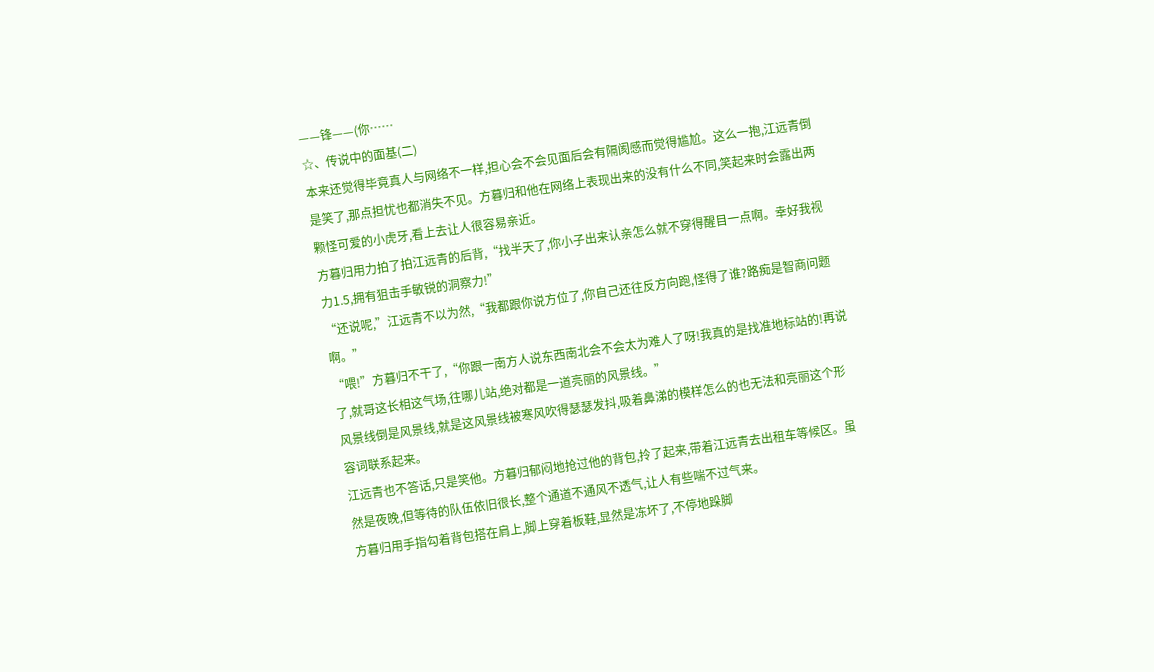——锋——(你……
☆、传说中的面基(二)
本来还觉得毕竟真人与网络不一样,担心会不会见面后会有隔阂感而觉得尴尬。这么一抱,江远青倒是笑了,那点担忧也都消失不见。方暮归和他在网络上表现出来的没有什么不同,笑起来时会露出两颗怪可爱的小虎牙,看上去让人很容易亲近。
方暮归用力拍了拍江远青的后背,“找半天了,你小子出来认亲怎么就不穿得醒目一点啊。幸好我视力1.5,拥有狙击手敏锐的洞察力!”
“还说呢,”江远青不以为然,“我都跟你说方位了,你自己还往反方向跑,怪得了谁?路痴是智商问题啊。”
“喂!”方暮归不干了,“你跟一南方人说东西南北会不会太为难人了呀!我真的是找准地标站的!再说了,就哥这长相这气场,往哪儿站,绝对都是一道亮丽的风景线。”
风景线倒是风景线,就是这风景线被寒风吹得瑟瑟发抖,吸着鼻涕的模样怎么的也无法和亮丽这个形容词联系起来。
江远青也不答话,只是笑他。方暮归郁闷地抢过他的背包,拎了起来,带着江远青去出租车等候区。虽然是夜晚,但等待的队伍依旧很长,整个通道不通风不透气,让人有些喘不过气来。
方暮归用手指勾着背包搭在肩上,脚上穿着板鞋,显然是冻坏了,不停地跺脚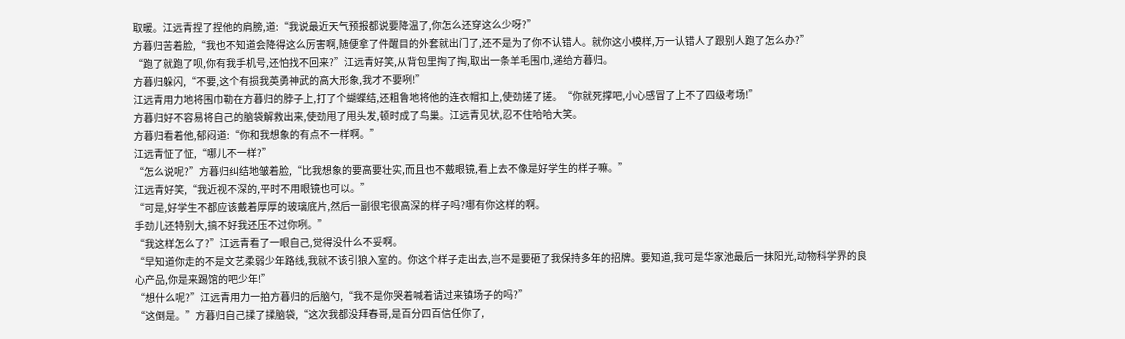取暖。江远青捏了捏他的肩膀,道:“我说最近天气预报都说要降温了,你怎么还穿这么少呀?”
方暮归苦着脸,“我也不知道会降得这么厉害啊,随便拿了件醒目的外套就出门了,还不是为了你不认错人。就你这小模样,万一认错人了跟别人跑了怎么办?”
“跑了就跑了呗,你有我手机号,还怕找不回来?”江远青好笑,从背包里掏了掏,取出一条羊毛围巾,递给方暮归。
方暮归躲闪,“不要,这个有损我英勇神武的高大形象,我才不要咧!”
江远青用力地将围巾勒在方暮归的脖子上,打了个蝴蝶结,还粗鲁地将他的连衣帽扣上,使劲搓了搓。“你就死撑吧,小心感冒了上不了四级考场!”
方暮归好不容易将自己的脑袋解救出来,使劲甩了甩头发,顿时成了鸟巢。江远青见状,忍不住哈哈大笑。
方暮归看着他,郁闷道:“你和我想象的有点不一样啊。”
江远青怔了怔,“哪儿不一样?”
“怎么说呢?”方暮归纠结地皱着脸,“比我想象的要高要壮实,而且也不戴眼镜,看上去不像是好学生的样子嘛。”
江远青好笑,“我近视不深的,平时不用眼镜也可以。”
“可是,好学生不都应该戴着厚厚的玻璃底片,然后一副很宅很高深的样子吗?哪有你这样的啊。
手劲儿还特别大,搞不好我还压不过你咧。”
“我这样怎么了?”江远青看了一眼自己,觉得没什么不妥啊。
“早知道你走的不是文艺柔弱少年路线,我就不该引狼入室的。你这个样子走出去,岂不是要砸了我保持多年的招牌。要知道,我可是华家池最后一抹阳光,动物科学界的良心产品,你是来踢馆的吧少年!”
“想什么呢?”江远青用力一拍方暮归的后脑勺,“我不是你哭着喊着请过来镇场子的吗?”
“这倒是。”方暮归自己揉了揉脑袋,“这次我都没拜春哥,是百分四百信任你了,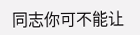同志你可不能让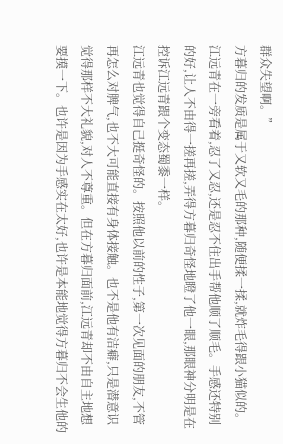群众失望啊。”
方暮归的发质是属于又软又毛的那种,随便揉一揉,就炸毛得跟小猫似的。江远青在一旁看着,忍了又忍,还是忍不住出手帮他顺了顺毛。手感还特别的好,让人不由得一搓再搓,弄得方暮归奇怪地瞪了他一眼,那眼神分明是在控诉江远青跟个变态蜀黍一样。
江远青也觉得自己挺奇怪的。按照他以前的性子,第一次见面的朋友,不管再怎么对脾气,也不大可能直接有身体接触。也不是他有洁癖,只是潜意识觉得那样不大礼貌,对人不尊重。但在方暮归面前,江远青却不由自主地想要摸一下。也许是因为手感实在太好,也许是本能地觉得方暮归不会生他的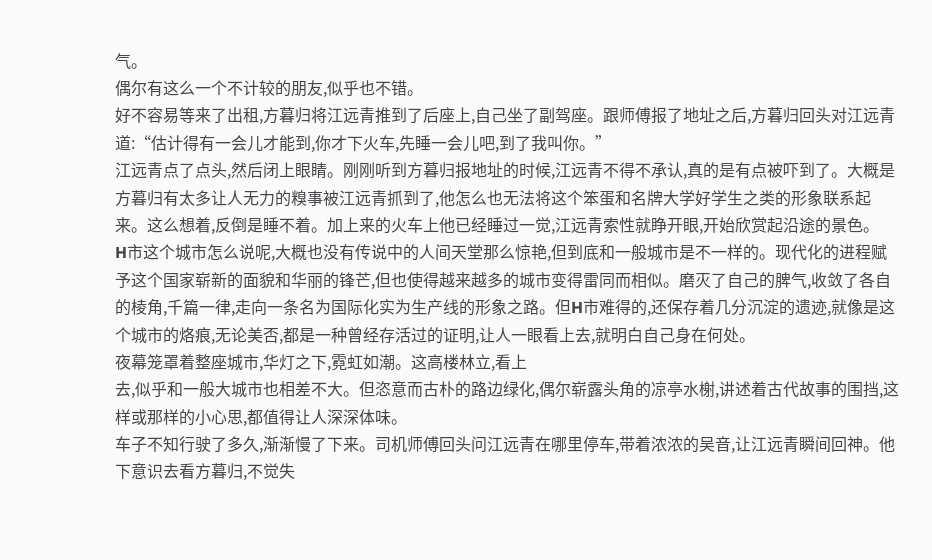气。
偶尔有这么一个不计较的朋友,似乎也不错。
好不容易等来了出租,方暮归将江远青推到了后座上,自己坐了副驾座。跟师傅报了地址之后,方暮归回头对江远青道:“估计得有一会儿才能到,你才下火车,先睡一会儿吧,到了我叫你。”
江远青点了点头,然后闭上眼睛。刚刚听到方暮归报地址的时候,江远青不得不承认,真的是有点被吓到了。大概是方暮归有太多让人无力的糗事被江远青抓到了,他怎么也无法将这个笨蛋和名牌大学好学生之类的形象联系起来。这么想着,反倒是睡不着。加上来的火车上他已经睡过一觉,江远青索性就睁开眼,开始欣赏起沿途的景色。
H市这个城市怎么说呢,大概也没有传说中的人间天堂那么惊艳,但到底和一般城市是不一样的。现代化的进程赋予这个国家崭新的面貌和华丽的锋芒,但也使得越来越多的城市变得雷同而相似。磨灭了自己的脾气,收敛了各自的棱角,千篇一律,走向一条名为国际化实为生产线的形象之路。但H市难得的,还保存着几分沉淀的遗迹,就像是这个城市的烙痕,无论美否,都是一种曾经存活过的证明,让人一眼看上去,就明白自己身在何处。
夜幕笼罩着整座城市,华灯之下,霓虹如潮。这高楼林立,看上
去,似乎和一般大城市也相差不大。但恣意而古朴的路边绿化,偶尔崭露头角的凉亭水榭,讲述着古代故事的围挡,这样或那样的小心思,都值得让人深深体味。
车子不知行驶了多久,渐渐慢了下来。司机师傅回头问江远青在哪里停车,带着浓浓的吴音,让江远青瞬间回神。他下意识去看方暮归,不觉失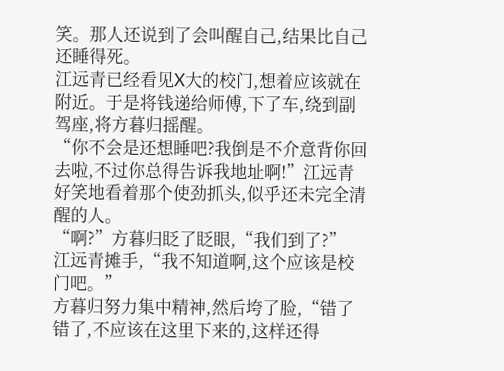笑。那人还说到了会叫醒自己,结果比自己还睡得死。
江远青已经看见X大的校门,想着应该就在附近。于是将钱递给师傅,下了车,绕到副驾座,将方暮归摇醒。
“你不会是还想睡吧?我倒是不介意背你回去啦,不过你总得告诉我地址啊!”江远青好笑地看着那个使劲抓头,似乎还未完全清醒的人。
“啊?”方暮归眨了眨眼,“我们到了?”
江远青摊手,“我不知道啊,这个应该是校门吧。”
方暮归努力集中精神,然后垮了脸,“错了错了,不应该在这里下来的,这样还得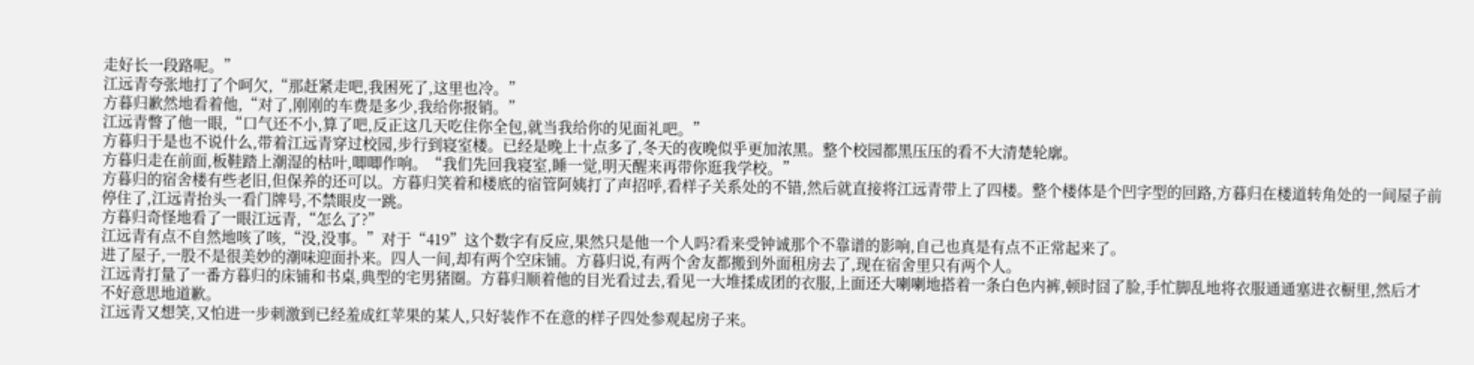走好长一段路呢。”
江远青夸张地打了个呵欠,“那赶紧走吧,我困死了,这里也冷。”
方暮归歉然地看着他,“对了,刚刚的车费是多少,我给你报销。”
江远青瞥了他一眼,“口气还不小,算了吧,反正这几天吃住你全包,就当我给你的见面礼吧。”
方暮归于是也不说什么,带着江远青穿过校园,步行到寝室楼。已经是晚上十点多了,冬天的夜晚似乎更加浓黑。整个校园都黑压压的看不大清楚轮廓。
方暮归走在前面,板鞋踏上潮湿的枯叶,唧唧作响。“我们先回我寝室,睡一觉,明天醒来再带你逛我学校。”
方暮归的宿舍楼有些老旧,但保养的还可以。方暮归笑着和楼底的宿管阿姨打了声招呼,看样子关系处的不错,然后就直接将江远青带上了四楼。整个楼体是个凹字型的回路,方暮归在楼道转角处的一间屋子前停住了,江远青抬头一看门牌号,不禁眼皮一跳。
方暮归奇怪地看了一眼江远青,“怎么了?”
江远青有点不自然地咳了咳,“没,没事。”对于“419”这个数字有反应,果然只是他一个人吗?看来受钟诚那个不靠谱的影响,自己也真是有点不正常起来了。
进了屋子,一股不是很美妙的潮味迎面扑来。四人一间,却有两个空床铺。方暮归说,有两个舍友都搬到外面租房去了,现在宿舍里只有两个人。
江远青打量了一番方暮归的床铺和书桌,典型的宅男猪圈。方暮归顺着他的目光看过去,看见一大堆揉成团的衣服,上面还大喇喇地搭着一条白色内裤,顿时囧了脸,手忙脚乱地将衣服通通塞进衣橱里,然后才
不好意思地道歉。
江远青又想笑,又怕进一步刺激到已经羞成红苹果的某人,只好装作不在意的样子四处参观起房子来。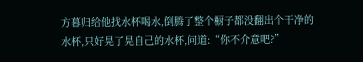方暮归给他找水杯喝水,倒腾了整个橱子都没翻出个干净的水杯,只好晃了晃自己的水杯,问道:“你不介意吧?”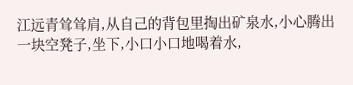江远青耸耸肩,从自己的背包里掏出矿泉水,小心腾出一块空凳子,坐下,小口小口地喝着水,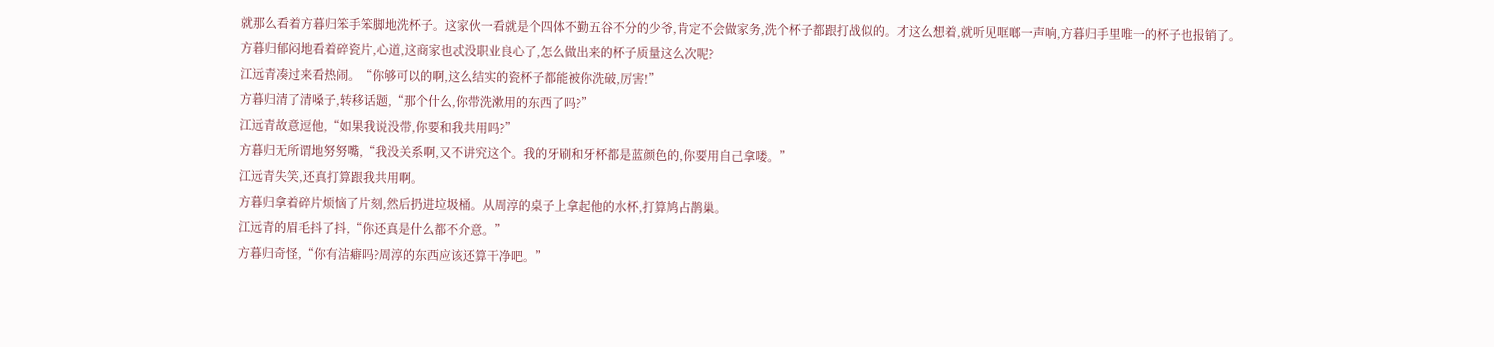就那么看着方暮归笨手笨脚地洗杯子。这家伙一看就是个四体不勤五谷不分的少爷,肯定不会做家务,洗个杯子都跟打战似的。才这么想着,就听见哐啷一声响,方暮归手里唯一的杯子也报销了。
方暮归郁闷地看着碎瓷片,心道,这商家也忒没职业良心了,怎么做出来的杯子质量这么次呢?
江远青凑过来看热闹。“你够可以的啊,这么结实的瓷杯子都能被你洗破,厉害!”
方暮归清了清嗓子,转移话题,“那个什么,你带洗漱用的东西了吗?”
江远青故意逗他,“如果我说没带,你要和我共用吗?”
方暮归无所谓地努努嘴,“我没关系啊,又不讲究这个。我的牙刷和牙杯都是蓝颜色的,你要用自己拿喽。”
江远青失笑,还真打算跟我共用啊。
方暮归拿着碎片烦恼了片刻,然后扔进垃圾桶。从周淳的桌子上拿起他的水杯,打算鸠占鹊巢。
江远青的眉毛抖了抖,“你还真是什么都不介意。”
方暮归奇怪,“你有洁癖吗?周淳的东西应该还算干净吧。”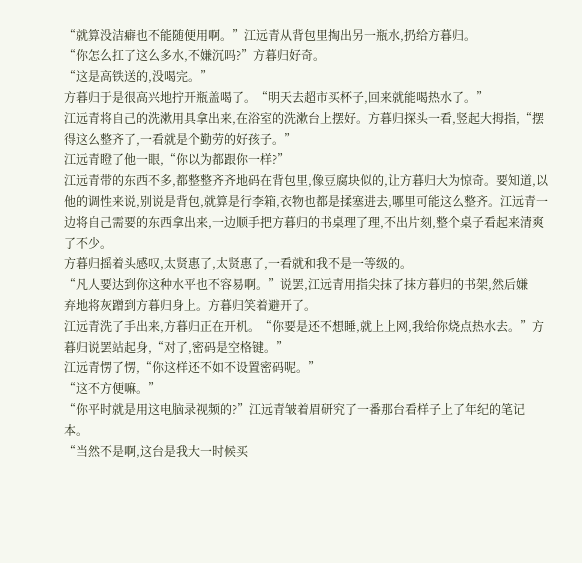“就算没洁癖也不能随便用啊。”江远青从背包里掏出另一瓶水,扔给方暮归。
“你怎么扛了这么多水,不嫌沉吗?”方暮归好奇。
“这是高铁送的,没喝完。”
方暮归于是很高兴地拧开瓶盖喝了。“明天去超市买杯子,回来就能喝热水了。”
江远青将自己的洗漱用具拿出来,在浴室的洗漱台上摆好。方暮归探头一看,竖起大拇指,“摆得这么整齐了,一看就是个勤劳的好孩子。”
江远青瞪了他一眼,“你以为都跟你一样?”
江远青带的东西不多,都整整齐齐地码在背包里,像豆腐块似的,让方暮归大为惊奇。要知道,以他的调性来说,别说是背包,就算是行李箱,衣物也都是揉塞进去,哪里可能这么整齐。江远青一边将自己需要的东西拿出来,一边顺手把方暮归的书桌理了理,不出片刻,整个桌子看起来清爽了不少。
方暮归摇着头感叹,太贤惠了,太贤惠了,一看就和我不是一等级的。
“凡人要达到你这种水平也不容易啊。”说罢,江远青用指尖抹了抹方暮归的书架,然后嫌
弃地将灰蹭到方暮归身上。方暮归笑着避开了。
江远青洗了手出来,方暮归正在开机。“你要是还不想睡,就上上网,我给你烧点热水去。”方暮归说罢站起身,“对了,密码是空格键。”
江远青愣了愣,“你这样还不如不设置密码呢。”
“这不方便嘛。”
“你平时就是用这电脑录视频的?”江远青皱着眉研究了一番那台看样子上了年纪的笔记本。
“当然不是啊,这台是我大一时候买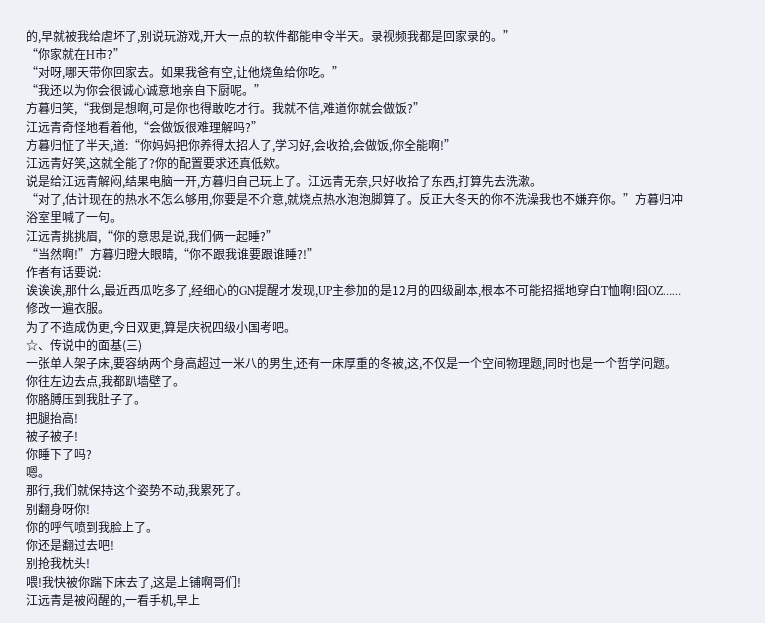的,早就被我给虐坏了,别说玩游戏,开大一点的软件都能申令半天。录视频我都是回家录的。”
“你家就在H市?”
“对呀,哪天带你回家去。如果我爸有空,让他烧鱼给你吃。”
“我还以为你会很诚心诚意地亲自下厨呢。”
方暮归笑,“我倒是想啊,可是你也得敢吃才行。我就不信,难道你就会做饭?”
江远青奇怪地看着他,“会做饭很难理解吗?”
方暮归怔了半天,道:“你妈妈把你养得太招人了,学习好,会收拾,会做饭,你全能啊!”
江远青好笑,这就全能了?你的配置要求还真低欸。
说是给江远青解闷,结果电脑一开,方暮归自己玩上了。江远青无奈,只好收拾了东西,打算先去洗漱。
“对了,估计现在的热水不怎么够用,你要是不介意,就烧点热水泡泡脚算了。反正大冬天的你不洗澡我也不嫌弃你。”方暮归冲浴室里喊了一句。
江远青挑挑眉,“你的意思是说,我们俩一起睡?”
“当然啊!”方暮归瞪大眼睛,“你不跟我谁要跟谁睡?!”
作者有话要说:
诶诶诶,那什么,最近西瓜吃多了,经细心的GN提醒才发现,UP主参加的是12月的四级副本,根本不可能招摇地穿白T恤啊!囧OZ……修改一遍衣服。
为了不造成伪更,今日双更,算是庆祝四级小国考吧。
☆、传说中的面基(三)
一张单人架子床,要容纳两个身高超过一米八的男生,还有一床厚重的冬被,这,不仅是一个空间物理题,同时也是一个哲学问题。
你往左边去点,我都趴墙壁了。
你胳膊压到我肚子了。
把腿抬高!
被子被子!
你睡下了吗?
嗯。
那行,我们就保持这个姿势不动,我累死了。
别翻身呀你!
你的呼气喷到我脸上了。
你还是翻过去吧!
别抢我枕头!
喂!我快被你踹下床去了,这是上铺啊哥们!
江远青是被闷醒的,一看手机,早上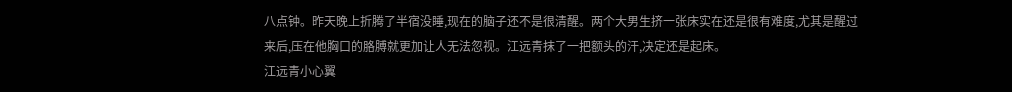八点钟。昨天晚上折腾了半宿没睡,现在的脑子还不是很清醒。两个大男生挤一张床实在还是很有难度,尤其是醒过来后,压在他胸口的胳膊就更加让人无法忽视。江远青抹了一把额头的汗,决定还是起床。
江远青小心翼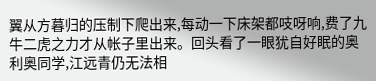翼从方暮归的压制下爬出来,每动一下床架都吱呀响,费了九牛二虎之力才从帐子里出来。回头看了一眼犹自好眠的奥利奥同学,江远青仍无法相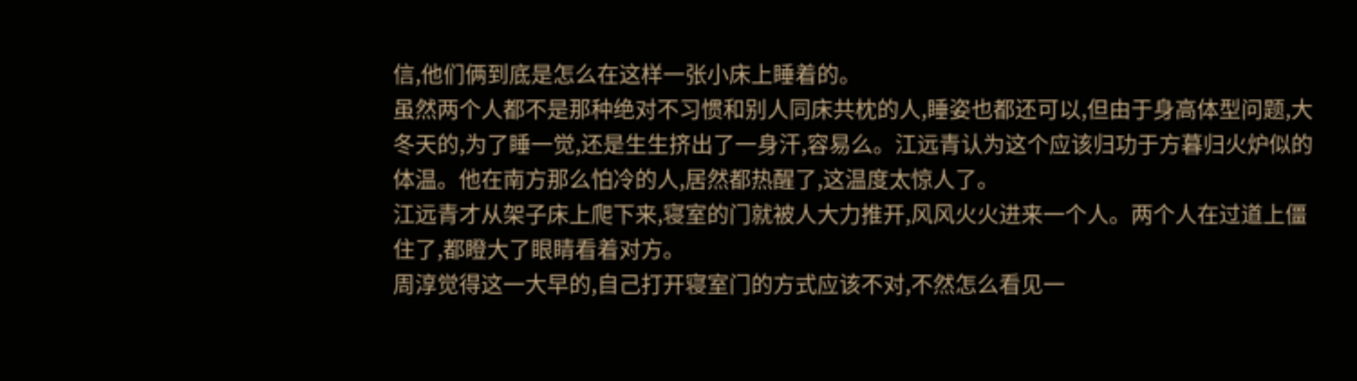信,他们俩到底是怎么在这样一张小床上睡着的。
虽然两个人都不是那种绝对不习惯和别人同床共枕的人,睡姿也都还可以,但由于身高体型问题,大冬天的,为了睡一觉,还是生生挤出了一身汗,容易么。江远青认为这个应该归功于方暮归火炉似的体温。他在南方那么怕冷的人,居然都热醒了,这温度太惊人了。
江远青才从架子床上爬下来,寝室的门就被人大力推开,风风火火进来一个人。两个人在过道上僵住了,都瞪大了眼睛看着对方。
周淳觉得这一大早的,自己打开寝室门的方式应该不对,不然怎么看见一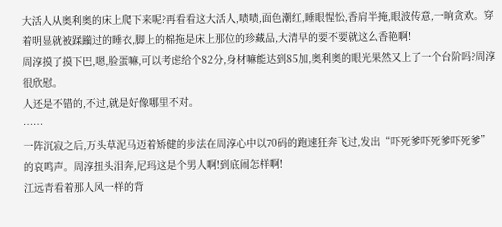大活人从奥利奥的床上爬下来呢?再看看这大活人,啧啧,面色潮红,睡眼惺忪,香肩半掩,眼波传意,一晌贪欢。穿着明显就被蹂躏过的睡衣,脚上的棉拖是床上那位的珍藏品,大清早的要不要就这么香艳啊!
周淳摸了摸下巴,嗯,脸蛋嘛,可以考虑给个82分,身材嘛能达到85加,奥利奥的眼光果然又上了一个台阶吗?周淳很欣慰。
人还是不错的,不过,就是好像哪里不对。
……
一阵沉寂之后,万头草泥马迈着矫健的步法在周淳心中以70码的跑速狂奔飞过,发出“吓死爹吓死爹吓死爹”的哀鸣声。周淳扭头泪奔,尼玛这是个男人啊!到底闹怎样啊!
江远青看着那人风一样的背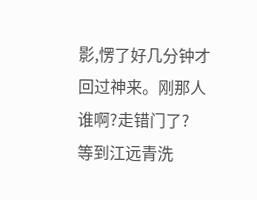影,愣了好几分钟才回过神来。刚那人谁啊?走错门了?
等到江远青洗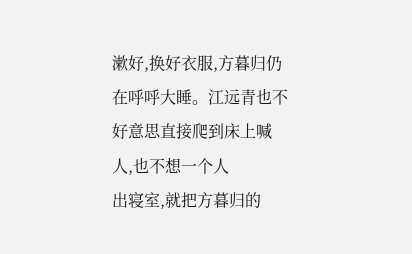漱好,换好衣服,方暮归仍在呼呼大睡。江远青也不好意思直接爬到床上喊人,也不想一个人
出寝室,就把方暮归的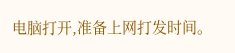电脑打开,准备上网打发时间。